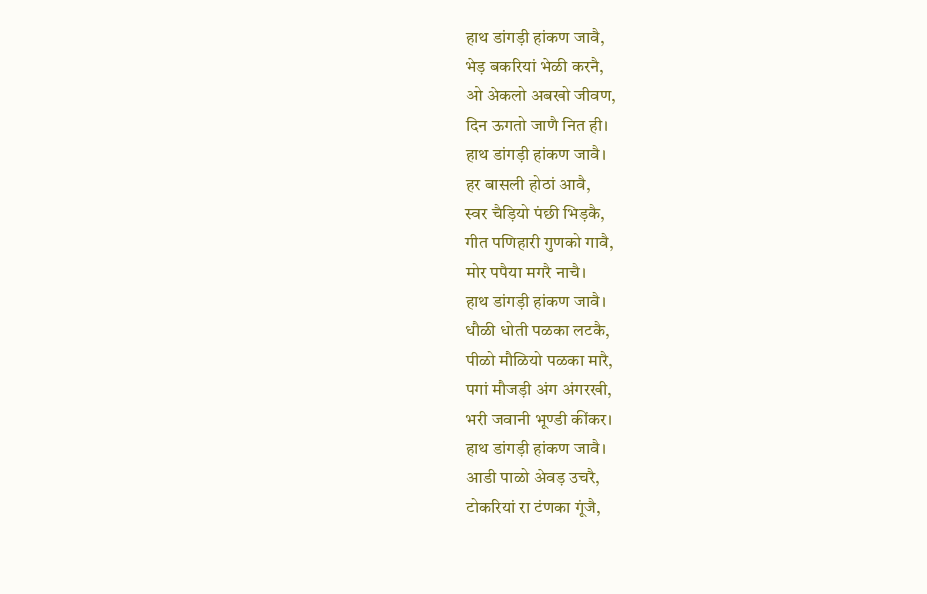हाथ डांगड़ी हांकण जावै,
भेड़ बकरियां भेळी करनै,
ओ अेकलो अबखो जीवण,
दिन ऊगतो जाणै नित ही।
हाथ डांगड़ी हांकण जावै।
हर बासली होठां आवै,
स्वर चैड़ियो पंछी भिड़कै,
गीत पणिहारी गुणको गावै,
मोर पपैया मगरै नाचै।
हाथ डांगड़ी हांकण जावै।
धौळी धोती पळका लटकै,
पीळो मौळियो पळका मारै,
पगां मौजड़ी अंग अंगरखी,
भरी जवानी भूण्डी कींकर।
हाथ डांगड़ी हांकण जावै।
आडी पाळो अेवड़ उचरै,
टोकरियां रा टंणका गूंजै,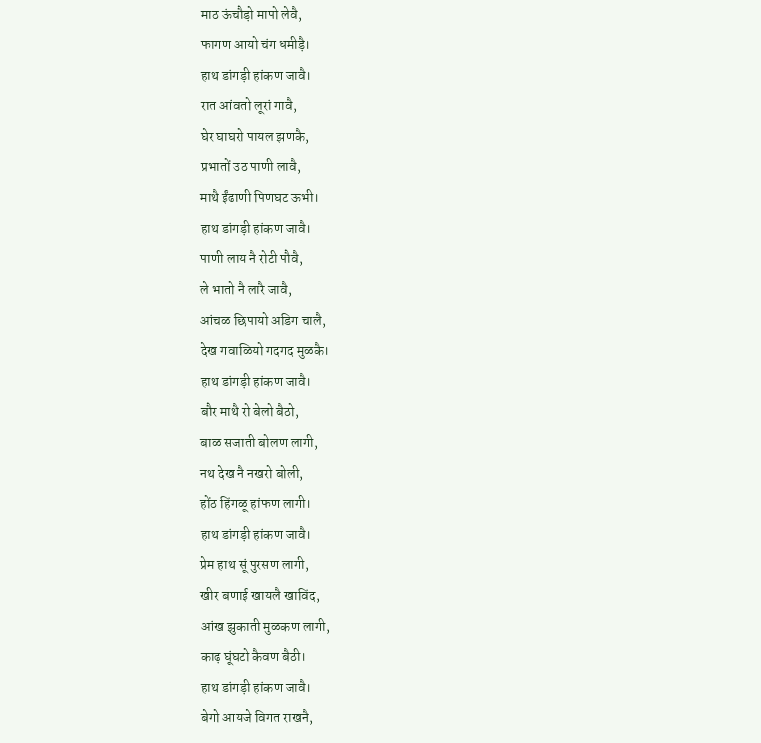माठ ऊंचौड़ो मापो लेवै,
फागण आयो चंग धमीड़ै।
हाथ डांगड़ी हांकण जावै।
रात आंवतो लूरां गावै,
घेर घाघरो पायल झणकै,
प्रभातों उठ पाणी लावै,
माथै ईंढाणी पिणघट ऊभी।
हाथ डांगड़ी हांकण जावै।
पाणी लाय नै रोटी पौवै,
ले भातो नै लारै जावै,
आंचळ छिपायो अडिग चालै,
देख गवाळियो गदगद मुळकै।
हाथ डांगड़ी हांकण जावै।
बौर माथै रो बेलो बैठो,
बाळ सजाती बोलण लागी,
नथ देख नै नखरो बोली,
होंठ हिंगळू हांफण लागी।
हाथ डांगड़ी हांकण जावै।
प्रेम हाथ सूं पुरसण लागी,
खीर बणाई खायलै खाविंद,
आंख झुकाती मुळकण लागी,
काढ़ घूंघटो कैवण बैठी।
हाथ डांगड़ी हांकण जावै।
बेगो आयजे विगत राखनै,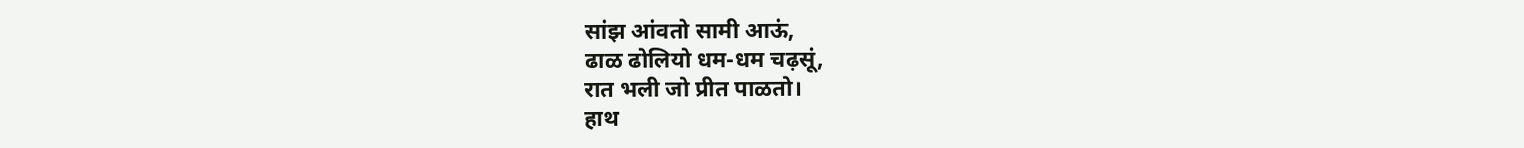सांझ आंवतो सामी आऊं,
ढाळ ढोलियो धम-धम चढ़सूं,
रात भली जो प्रीत पाळतो।
हाथ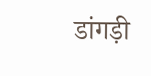डांगड़ी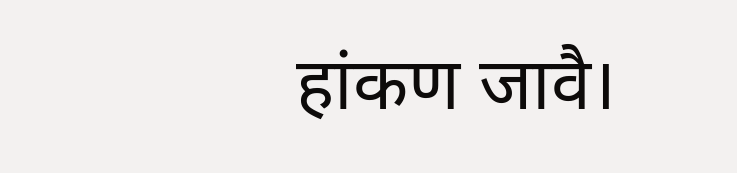हांकण जावै।